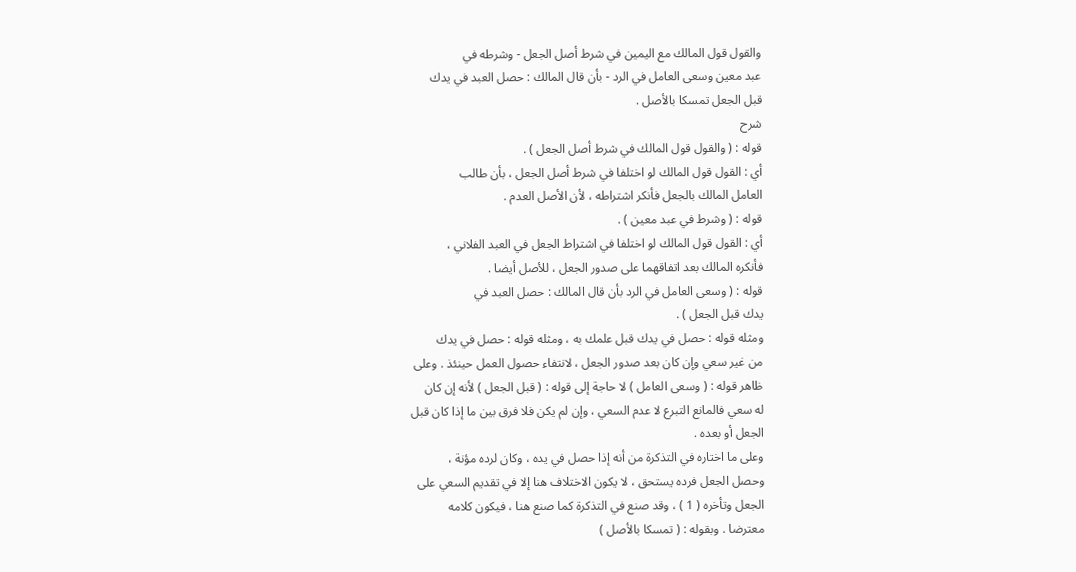والقول قول المالك مع اليمين في شرط أصل الجعل - وشرطه في
عبد معين وسعى العامل في الرد - بأن قال المالك : حصل العبد في يدك
قبل الجعل تمسكا بالأصل .
شرح
قوله : ( والقول قول المالك في شرط أصل الجعل ) .
أي : القول قول المالك لو اختلفا في شرط أصل الجعل ، بأن طالب
العامل المالك بالجعل فأنكر اشتراطه ، لأن الأصل العدم .
قوله : ( وشرط في عبد معين ) .
أي : القول قول المالك لو اختلفا في اشتراط الجعل في العبد الفلاني ،
فأنكره المالك بعد اتفاقهما على صدور الجعل ، للأصل أيضا .
قوله : ( وسعى العامل في الرد بأن قال المالك : حصل العبد في
يدك قبل الجعل ) .
ومثله قوله : حصل في يدك قبل علمك به ، ومثله قوله : حصل في يدك
من غير سعي وإن كان بعد صدور الجعل ، لانتفاء حصول العمل حينئذ . وعلى
ظاهر قوله : ( وسعى العامل ) لا حاجة إلى قوله : ( قبل الجعل ) لأنه إن كان
له سعي فالمانع التبرع لا عدم السعي ، وإن لم يكن فلا فرق بين ما إذا كان قبل
الجعل أو بعده .
وعلى ما اختاره في التذكرة من أنه إذا حصل في يده ، وكان لرده مؤنة ،
وحصل الجعل فرده يستحق ، لا يكون الاختلاف هنا إلا في تقديم السعي على
الجعل وتأخره ( 1 ) ، وقد صنع في التذكرة كما صنع هنا ، فيكون كلامه
معترضا . وبقوله : ( تمسكا بالأصل )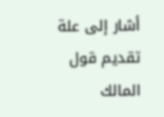أشار إلى علة تقديم قول المالك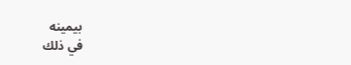بيمينه
في ذلك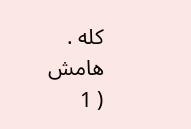كله .
هامش
( 1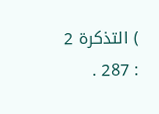) التذكرة 2 : 287 .